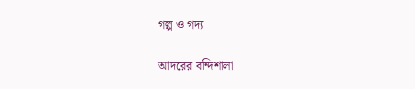গল্প ও গদ্য

আদরের বন্দিশালা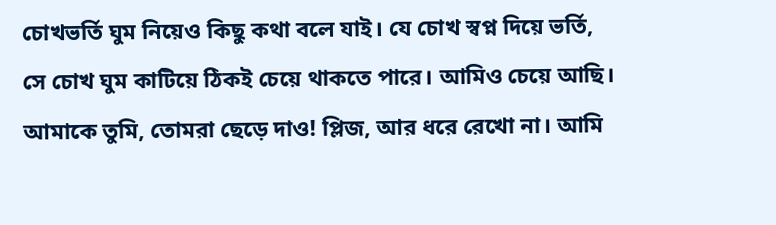চোখভর্তি ঘুম নিয়েও কিছু কথা বলে যাই। যে চোখ স্বপ্ন দিয়ে ভর্তি, সে চোখ ঘুম কাটিয়ে ঠিকই চেয়ে থাকতে পারে। আমিও চেয়ে আছি। আমাকে তুমি, তোমরা ছেড়ে দাও! প্লিজ, আর ধরে রেখো না। আমি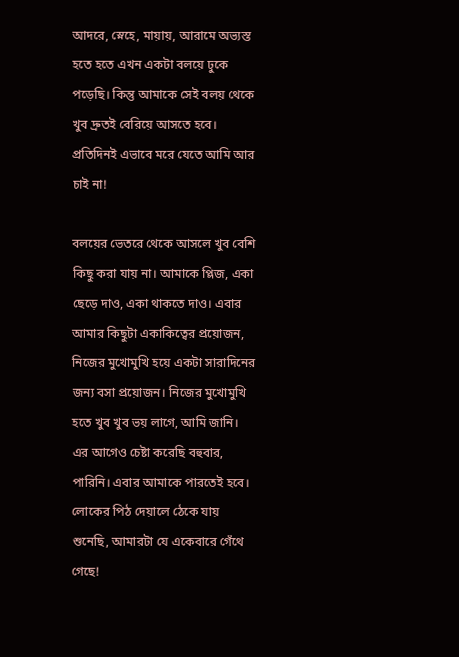আদরে, স্নেহে, মায়ায়, আরামে অভ্যস্ত হতে হতে এখন একটা বলয়ে ঢুকে পড়েছি। কিন্তু আমাকে সেই বলয় থেকে খুব দ্রুতই বেরিয়ে আসতে হবে। প্রতিদিন‌ই এভাবে মরে যেতে আমি আর চাই না!

বলয়ের ভেতরে থেকে আসলে খুব বেশি কিছু করা যায় না। আমাকে প্লিজ, একা ছেড়ে দাও, একা থাকতে দাও। এবার আমার কিছুটা একাকিত্বের প্রয়োজন, নিজের মুখোমুখি হয়ে একটা সারাদিনের জন্য বসা প্রয়োজন। নিজের মুখোমুখি হতে খুব খুব ভয় লাগে, আমি জানি। এর আগেও চেষ্টা করেছি বহুবার, পারিনি। এবার আমাকে পারতেই হবে। লোকের পিঠ দেয়ালে ঠেকে যায় শুনেছি, আমারটা যে একেবারে গেঁথে গেছে!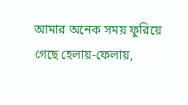আমার অনেক সময় ফুরিয়ে গেছে হেলায়-ফেলায়,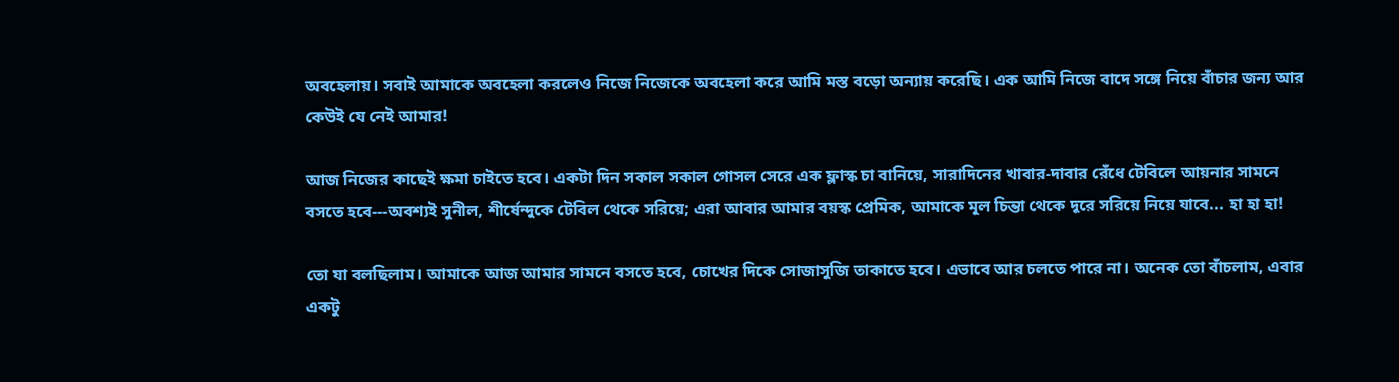অবহেলায়। সবাই আমাকে অবহেলা করলেও নিজে নিজেকে অবহেলা করে আমি মস্ত বড়ো অন্যায় করেছি। এক আমি নিজে বাদে সঙ্গে নিয়ে বাঁচার জন্য আর কেউই যে নেই আমার!

আজ নিজের কাছেই ক্ষমা চাইতে হবে। একটা দিন সকাল সকাল গোসল সেরে এক ফ্লাস্ক চা বানিয়ে, সারাদিনের খাবার-দাবার রেঁধে টেবিলে আয়নার সামনে বসতে হবে---অবশ্যই সুনীল, শীর্ষেন্দুকে টেবিল থেকে সরিয়ে; এরা আবার আমার বয়স্ক প্রেমিক, আমাকে মূল চিন্তা থেকে দূরে সরিয়ে নিয়ে যাবে... হা হা হা!

তো যা বলছিলাম। আমাকে আজ আমার সামনে বসতে হবে, চোখের দিকে সোজাসুজি তাকাতে হবে। এভাবে আর চলতে পারে না। অনেক তো বাঁচলাম, এবার একটু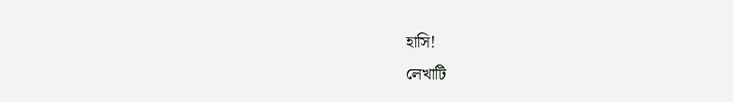হাসি!
লেখাটি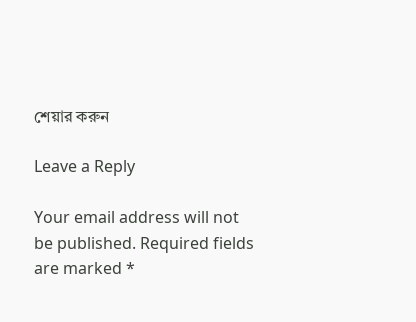শেয়ার করুন

Leave a Reply

Your email address will not be published. Required fields are marked *